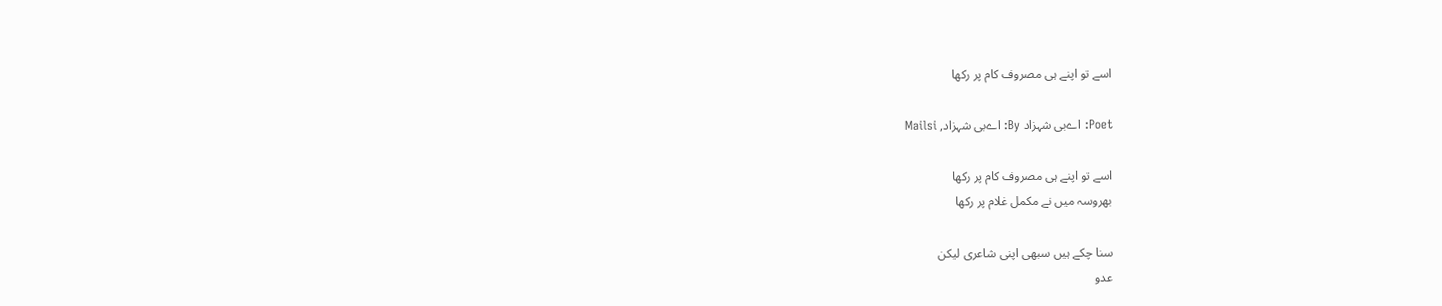اسے تو اپنے ہی مصروف کام پر رکھا

Poet: اےبی شہزاد By: اےبی شہزاد, Mailsi

اسے تو اپنے ہی مصروف کام پر رکھا
بھروسہ میں نے مکمل غلام پر رکھا

سنا چکے ہیں سبھی اپنی شاعری لیکن
عدو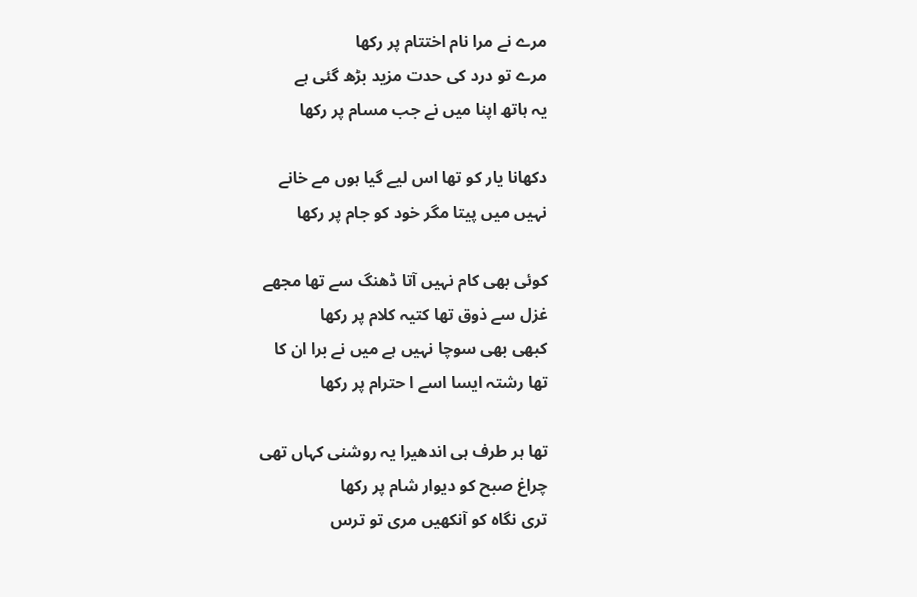مرے نے مرا نام اختتام پر رکھا
مرے تو درد کی حدت مزید بڑھ گئی ہے
یہ ہاتھ اپنا میں نے جب مسام پر رکھا

دکھانا یار کو تھا اس لیے گیا ہوں مے خانے
نہیں میں پیتا مگر خود کو جام پر رکھا

کوئی بھی کام نہیں آتا ڈھنگ سے تھا مجھے
غزل سے ذوق تھا کتیہ کلام پر رکھا
کبھی بھی سوچا نہیں ہے میں نے برا ان کا
تھا رشتہ ایسا اسے ا حترام پر رکھا

تھا ہر طرف ہی اندھیرا یہ روشنی کہاں تھی
چراغ صبح کو دیوار شام پر رکھا
تری نگاہ کو آنکھیں مری تو ترس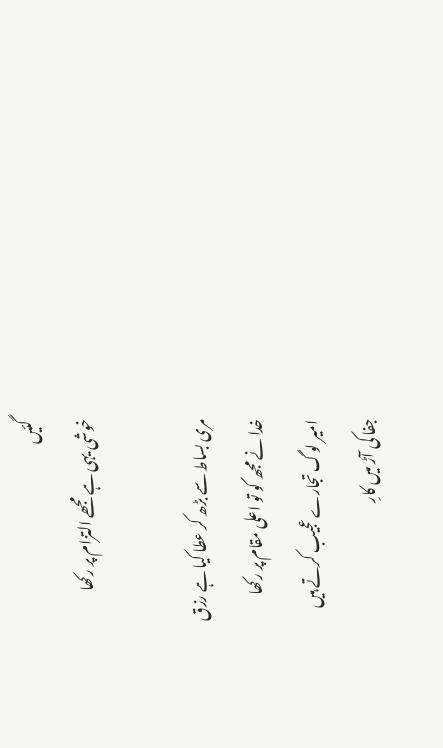گئیں
خوشی یہی ہے مجھے التزام پر رکھا

مری بساط سے بڑھ کر عطا کیا ہے رزق
خدا نے مجھ کو تو اعلی مقام پر رکھا
امیر لوگ تجارے عجیب کرتے ہیں
جفا کی آڑ میں کارِ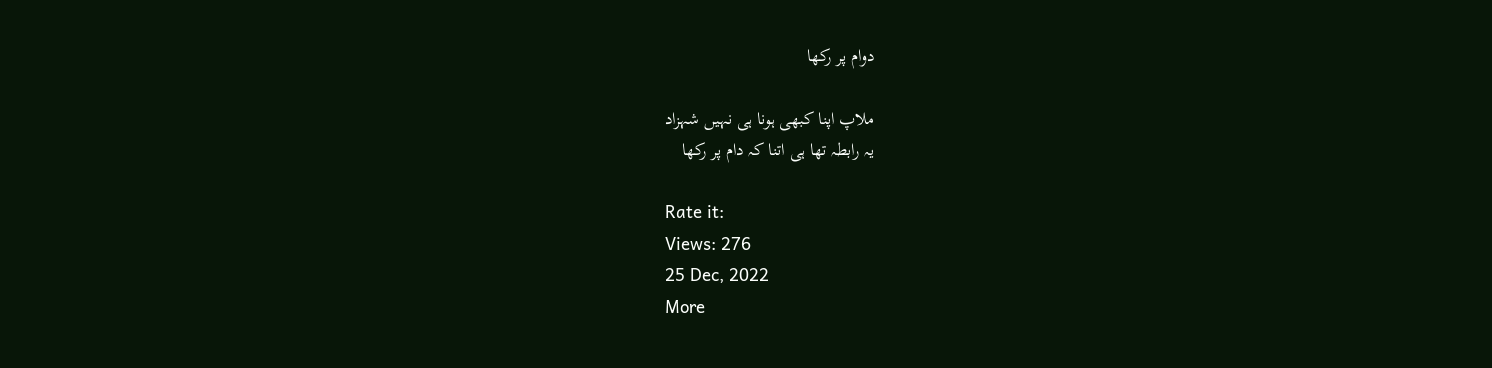دوام پر رکھا

ملاپ اپنا کبھی ہونا ہی نہیں شہزاد
یہ رابطہ تھا ہی اتنا کہ دام پر رکھا

Rate it:
Views: 276
25 Dec, 2022
More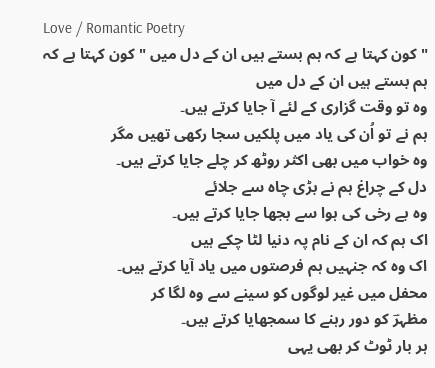Love / Romantic Poetry
" کون کہتا ہے کہ ہم بستے ہیں ان کے دل میں " کون کہتا ہے کہ ہم بستے ہیں ان کے دل میں
وہ تو وقت گزاری کے لئے آ جایا کرتے ہیں۔
ہم نے تو اُن کی یاد میں پلکیں سجا رکھی تھیں مگر
وہ خواب میں بھی اکثر روٹھ کر چلے جایا کرتے ہیں۔
دل کے چراغ ہم نے بڑی چاہ سے جلائے
وہ بے رخی کی ہوا سے بجھا جایا کرتے ہیں۔
اک ہم کہ ان کے نام پہ دنیا لٹا چکے ہیں
اک وہ کہ جنہیں ہم فرصتوں میں یاد آیا کرتے ہیں۔
محفل میں غیر لوگوں کو سینے سے وہ لگا کر
مظہرؔ کو دور رہنے کا سمجھایا کرتے ہیں۔
ہر بار ٹوٹ کر بھی یہی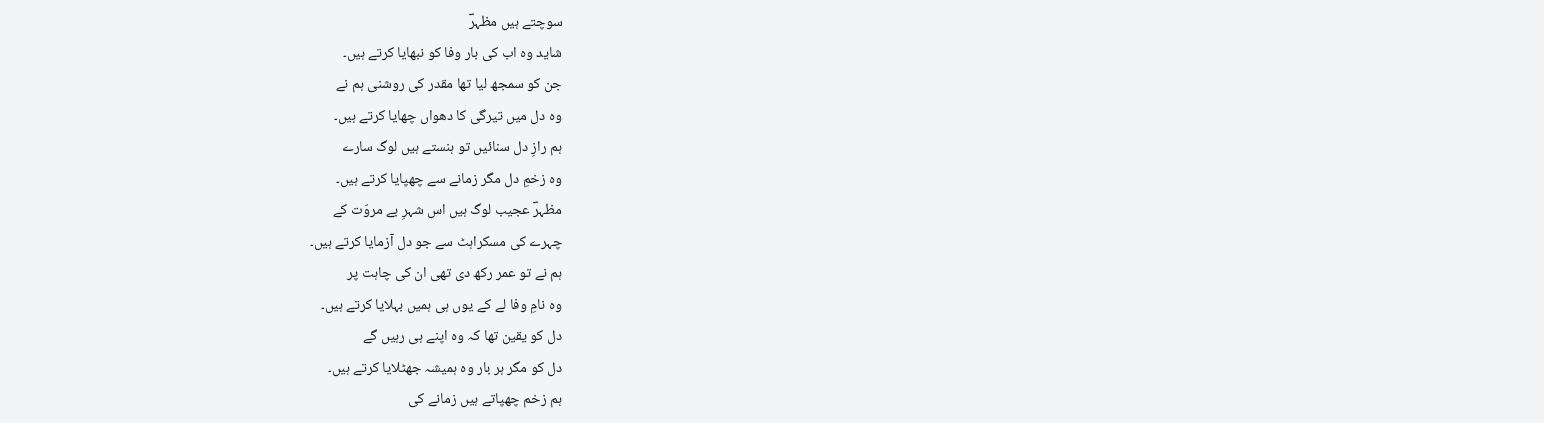سوچتے ہیں مظہرؔ
شاید وہ اب کی بار وفا کو نبھایا کرتے ہیں۔
جن کو سمجھ لیا تھا مقدر کی روشنی ہم نے
وہ دل میں تیرگی کا دھواں چھایا کرتے ہیں۔
ہم رازِ دل سنائیں تو ہنستے ہیں لوگ سارے
وہ زخمِ دل مگر زمانے سے چھپایا کرتے ہیں۔
مظہرؔ عجیب لوگ ہیں اس شہرِ بے مروّت کے
چہرے کی مسکراہٹ سے جو دل آزمایا کرتے ہیں۔
ہم نے تو عمر رکھ دی تھی ان کی چاہت پر
وہ نامِ وفا لے کے یوں ہی ہمیں بہلایا کرتے ہیں۔
دل کو یقین تھا کہ وہ اپنے ہی رہیں گے
دل کو مگر ہر بار وہ ہمیشہ جھٹلایا کرتے ہیں۔
ہم زخم چھپاتے ہیں زمانے کی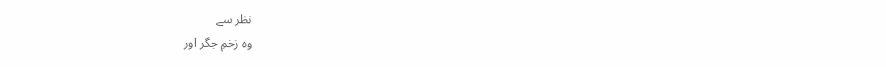نظر سے
وہ زخمِ جگر اور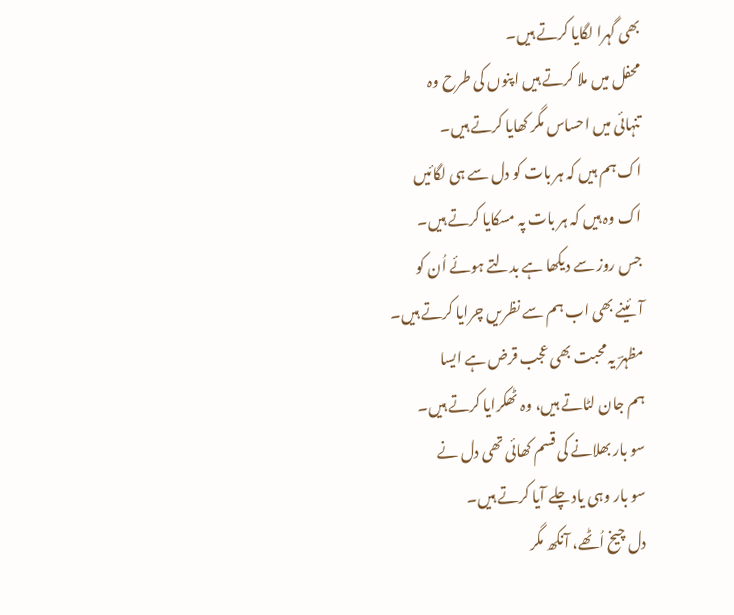بھی گہرا لگایا کرتے ہیں۔
محفل میں ملا کرتے ہیں اپنوں کی طرح وہ
تنہائی میں احساس مگر کھایا کرتے ہیں۔
اک ہم ہیں کہ ہر بات کو دل سے ہی لگائیں
اک وہ ہیں کہ ہر بات پہ مسکایا کرتے ہیں۔
جس روز سے دیکھا ہے بدلتے ہوئے اُن کو
آئینے بھی اب ہم سے نظریں چرایا کرتے ہیں۔
مظہرؔ یہ محبت بھی عجب قرض ہے ایسا
ہم جان لٹاتے ہیں، وہ ٹھکرایا کرتے ہیں۔
سو بار بھلانے کی قسم کھائی تھی دل نے
سو بار وہی یاد چلے آیا کرتے ہیں۔
دل چیخ اُٹھے، آنکھ مگر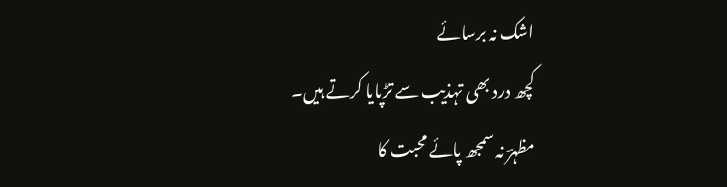اشک نہ برسائے
کچھ درد بھی تہذیب سے تڑپایا کرتے ہیں۔
مظہرؔ نہ سمجھ پائے محبت کا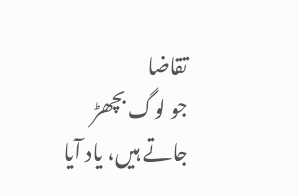تقاضا
جو لوگ بچھڑ جاتے ہیں، یاد آیا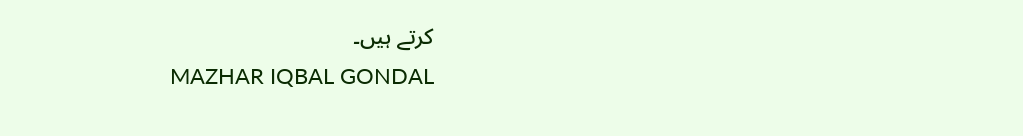کرتے ہیں۔
MAZHAR IQBAL GONDAL